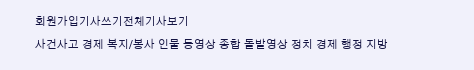회원가입기사쓰기전체기사보기
사건사고 경제 복지/봉사 인물 동영상 종합 돌발영상 정치 경제 행정 지방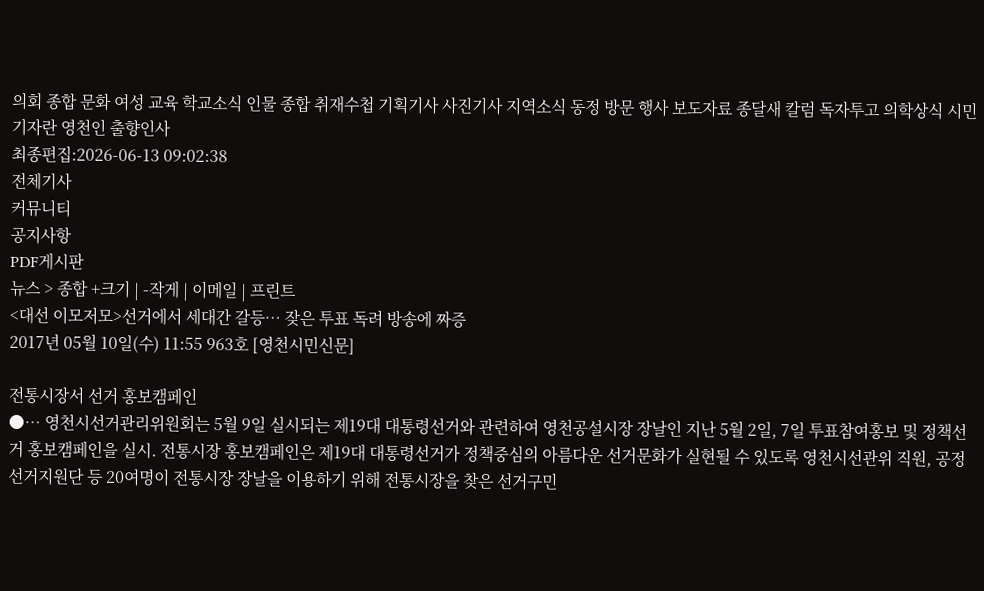의회 종합 문화 여성 교육 학교소식 인물 종합 취재수첩 기획기사 사진기사 지역소식 동정 방문 행사 보도자료 종달새 칼럼 독자투고 의학상식 시민기자란 영천인 출향인사
최종편집:2026-06-13 09:02:38
전체기사
커뮤니티
공지사항
PDF게시판
뉴스 > 종합 +크기 | -작게 | 이메일 | 프린트
<대선 이모저모>선거에서 세대간 갈등… 잦은 투표 독려 방송에 짜증
2017년 05월 10일(수) 11:55 963호 [영천시민신문]

전통시장서 선거 홍보캠페인
●… 영천시선거관리위원회는 5월 9일 실시되는 제19대 대통령선거와 관련하여 영천공설시장 장날인 지난 5월 2일, 7일 투표참여홍보 및 정책선거 홍보캠페인을 실시. 전통시장 홍보캠페인은 제19대 대통령선거가 정책중심의 아름다운 선거문화가 실현될 수 있도록 영천시선관위 직원, 공정선거지원단 등 20여명이 전통시장 장날을 이용하기 위해 전통시장을 찾은 선거구민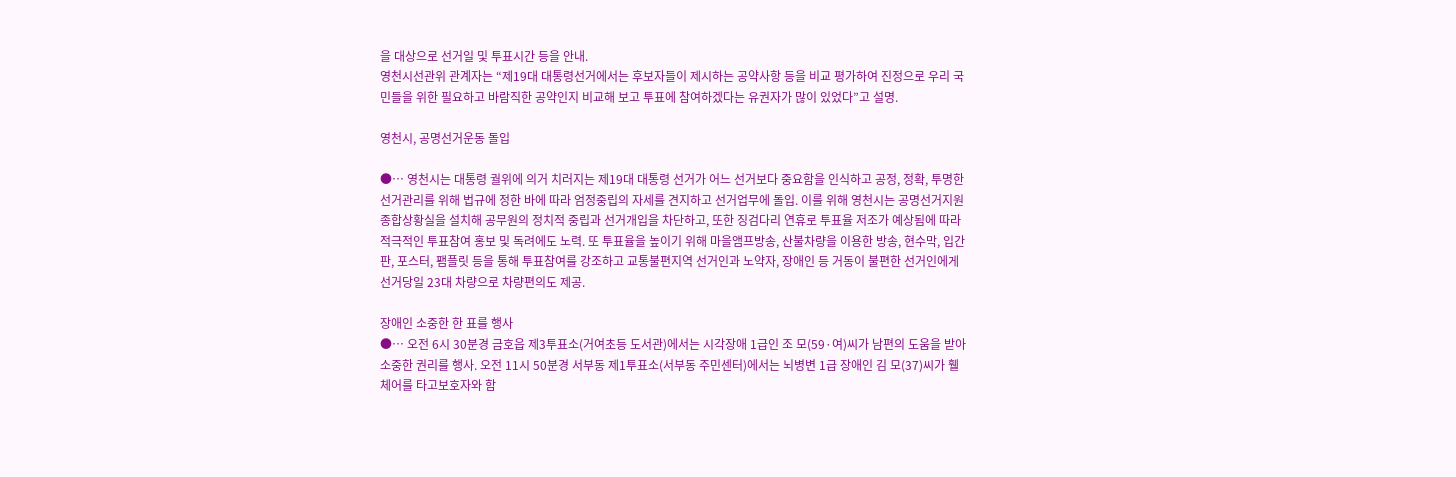을 대상으로 선거일 및 투표시간 등을 안내.
영천시선관위 관계자는 “제19대 대통령선거에서는 후보자들이 제시하는 공약사항 등을 비교 평가하여 진정으로 우리 국민들을 위한 필요하고 바람직한 공약인지 비교해 보고 투표에 참여하겠다는 유권자가 많이 있었다”고 설명.

영천시, 공명선거운동 돌입

●… 영천시는 대통령 궐위에 의거 치러지는 제19대 대통령 선거가 어느 선거보다 중요함을 인식하고 공정, 정확, 투명한 선거관리를 위해 법규에 정한 바에 따라 엄정중립의 자세를 견지하고 선거업무에 돌입. 이를 위해 영천시는 공명선거지원 종합상황실을 설치해 공무원의 정치적 중립과 선거개입을 차단하고, 또한 징검다리 연휴로 투표율 저조가 예상됨에 따라 적극적인 투표참여 홍보 및 독려에도 노력. 또 투표율을 높이기 위해 마을앰프방송, 산불차량을 이용한 방송, 현수막, 입간판, 포스터, 팸플릿 등을 통해 투표참여를 강조하고 교통불편지역 선거인과 노약자, 장애인 등 거동이 불편한 선거인에게 선거당일 23대 차량으로 차량편의도 제공.

장애인 소중한 한 표를 행사
●… 오전 6시 30분경 금호읍 제3투표소(거여초등 도서관)에서는 시각장애 1급인 조 모(59·여)씨가 남편의 도움을 받아 소중한 권리를 행사. 오전 11시 50분경 서부동 제1투표소(서부동 주민센터)에서는 뇌병변 1급 장애인 김 모(37)씨가 휄체어를 타고보호자와 함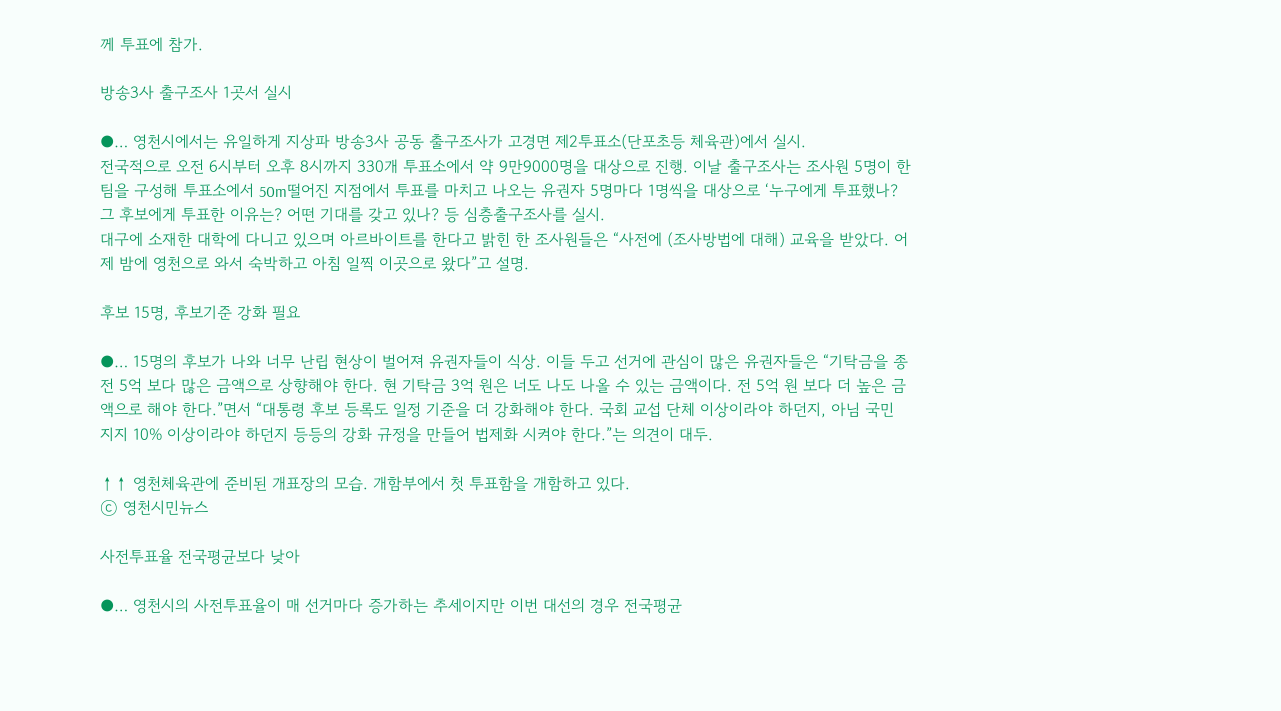께 투표에 참가.

방송3사 출구조사 1곳서 실시

●… 영천시에서는 유일하게 지상파 방송3사 공동 출구조사가 고경면 제2투표소(단포초등 체육관)에서 실시.
전국적으로 오전 6시부터 오후 8시까지 330개 투표소에서 약 9만9000명을 대상으로 진행. 이날 출구조사는 조사원 5명이 한 팀을 구성해 투표소에서 50m떨어진 지점에서 투표를 마치고 나오는 유권자 5명마다 1명씩을 대상으로 ‘누구에게 투표했나? 그 후보에게 투표한 이유는? 어떤 기대를 갖고 있나? 등 심층출구조사를 실시.
대구에 소재한 대학에 다니고 있으며 아르바이트를 한다고 밝힌 한 조사원들은 “사전에 (조사방법에 대해) 교육을 받았다. 어제 밤에 영천으로 와서 숙박하고 아침 일찍 이곳으로 왔다”고 설명.

후보 15명, 후보기준 강화 필요

●… 15명의 후보가 나와 너무 난립 현상이 벌어져 유권자들이 식상. 이들 두고 선거에 관심이 많은 유권자들은 “기탁금을 종전 5억 보다 많은 금액으로 상향해야 한다. 현 기탁금 3억 원은 너도 나도 나올 수 있는 금액이다. 전 5억 원 보다 더 높은 금액으로 해야 한다.”면서 “대통령 후보 등록도 일정 기준을 더 강화해야 한다. 국회 교섭 단체 이상이라야 하던지, 아님 국민 지지 10% 이상이라야 하던지 등등의 강화 규정을 만들어 법제화 시켜야 한다.”는 의견이 대두.

↑↑ 영천체육관에 준비된 개표장의 모습. 개함부에서 첫 투표함을 개함하고 있다.
ⓒ 영천시민뉴스

사전투표율 전국평균보다 낮아

●… 영천시의 사전투표율이 매 선거마다 증가하는 추세이지만 이번 대선의 경우 전국평균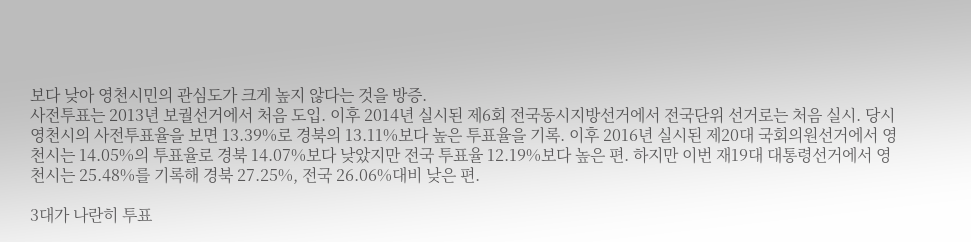보다 낮아 영천시민의 관심도가 크게 높지 않다는 것을 방증.
사전투표는 2013년 보궐선거에서 처음 도입. 이후 2014년 실시된 제6회 전국동시지방선거에서 전국단위 선거로는 처음 실시. 당시 영천시의 사전투표율을 보면 13.39%로 경북의 13.11%보다 높은 투표율을 기록. 이후 2016년 실시된 제20대 국회의원선거에서 영천시는 14.05%의 투표율로 경북 14.07%보다 낮았지만 전국 투표율 12.19%보다 높은 편. 하지만 이번 재19대 대통령선거에서 영천시는 25.48%를 기록해 경북 27.25%, 전국 26.06%대비 낮은 편.

3대가 나란히 투표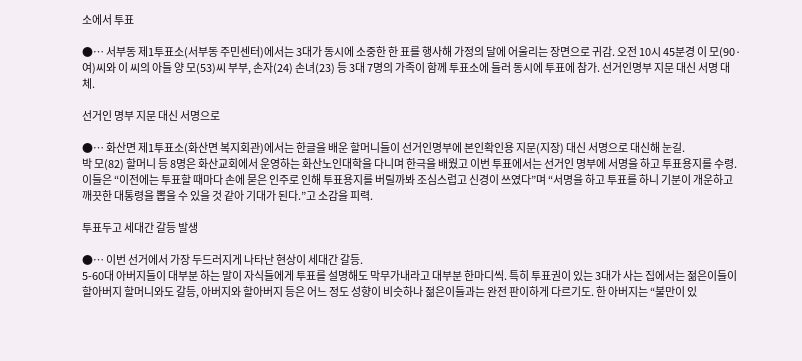소에서 투표

●… 서부동 제1투표소(서부동 주민센터)에서는 3대가 동시에 소중한 한 표를 행사해 가정의 달에 어울리는 장면으로 귀감. 오전 10시 45분경 이 모(90·여)씨와 이 씨의 아들 양 모(53)씨 부부, 손자(24) 손녀(23) 등 3대 7명의 가족이 함께 투표소에 들러 동시에 투표에 참가. 선거인명부 지문 대신 서명 대체.

선거인 명부 지문 대신 서명으로

●… 화산면 제1투표소(화산면 복지회관)에서는 한글을 배운 할머니들이 선거인명부에 본인확인용 지문(지장) 대신 서명으로 대신해 눈길.
박 모(82) 할머니 등 8명은 화산교회에서 운영하는 화산노인대학을 다니며 한극을 배웠고 이번 투표에서는 선거인 명부에 서명을 하고 투표용지를 수령.
이들은 “이전에는 투표할 때마다 손에 묻은 인주로 인해 투표용지를 버릴까봐 조심스럽고 신경이 쓰였다”며 “서명을 하고 투표를 하니 기분이 개운하고 깨끗한 대통령을 뽑을 수 있을 것 같아 기대가 된다.”고 소감을 피력.

투표두고 세대간 갈등 발생

●… 이번 선거에서 가장 두드러지게 나타난 현상이 세대간 갈등.
5-60대 아버지들이 대부분 하는 말이 자식들에게 투표를 설명해도 막무가내라고 대부분 한마디씩. 특히 투표권이 있는 3대가 사는 집에서는 젊은이들이 할아버지 할머니와도 갈등, 아버지와 할아버지 등은 어느 정도 성향이 비슷하나 젊은이들과는 완전 판이하게 다르기도. 한 아버지는 “불만이 있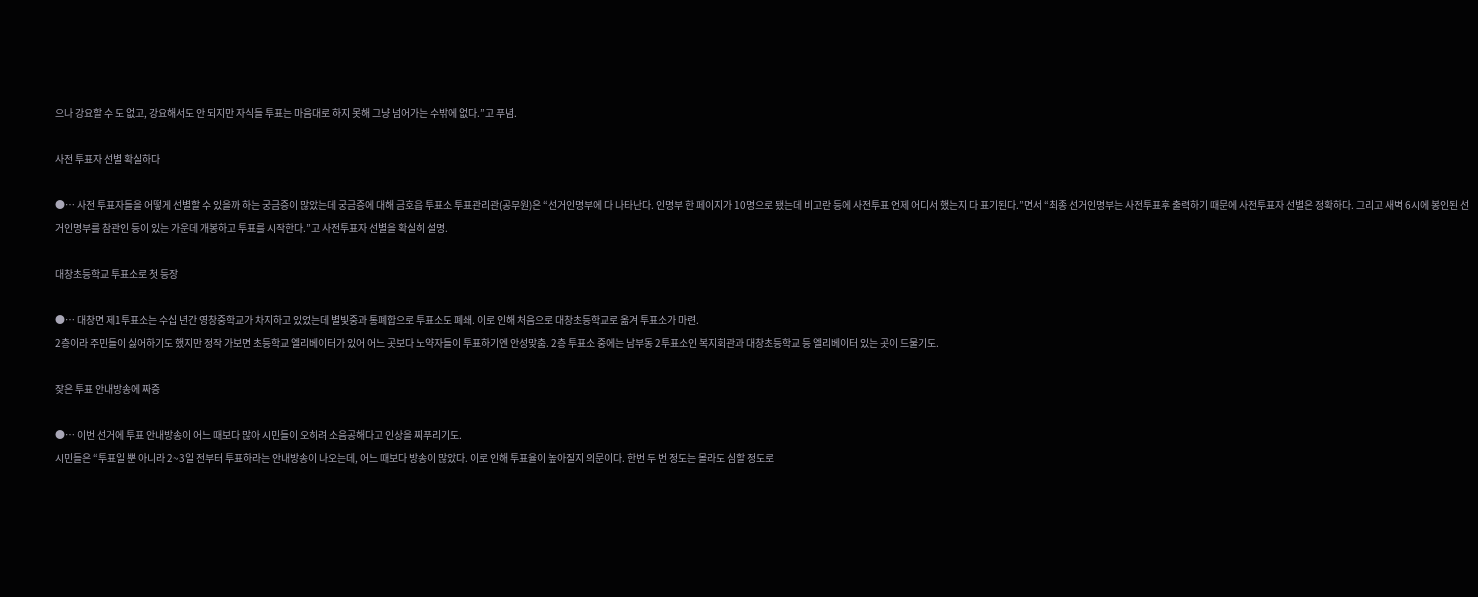으나 강요할 수 도 없고, 강요해서도 안 되지만 자식들 투표는 마음대로 하지 못해 그냥 넘어가는 수밖에 없다.”고 푸념.

사전 투표자 선별 확실하다

●… 사전 투표자들을 어떻게 선별할 수 있을까 하는 궁금증이 많았는데 궁금증에 대해 금호읍 투표소 투표관리관(공무원)은 “선거인명부에 다 나타난다. 인명부 한 페이지가 10명으로 됐는데 비고란 등에 사전투표 언제 어디서 했는지 다 표기된다.”면서 “최종 선거인명부는 사전투표후 출력하기 때문에 사전투표자 선별은 정확하다. 그리고 새벽 6시에 봉인된 선거인명부를 참관인 등이 있는 가운데 개봉하고 투표를 시작한다.”고 사전투표자 선별을 확실히 설명.

대창초등학교 투표소로 첫 등장

●… 대창면 제1투표소는 수십 년간 영창중학교가 차지하고 있었는데 별빛중과 통폐합으로 투표소도 폐쇄. 이로 인해 처음으로 대창초등학교로 옮겨 투표소가 마련.
2층이라 주민들이 싫어하기도 했지만 정작 가보면 초등학교 엘리베이터가 있어 어느 곳보다 노약자들이 투표하기엔 안성맞춤. 2층 투표소 중에는 남부동 2투표소인 복지회관과 대창초등학교 등 엘리베이터 있는 곳이 드물기도.

잦은 투표 안내방송에 짜증

●… 이번 선거에 투표 안내방송이 어느 때보다 많아 시민들이 오히려 소음공해다고 인상을 찌푸리기도.
시민들은 “투표일 뿐 아니라 2~3일 전부터 투표하라는 안내방송이 나오는데, 어느 때보다 방송이 많았다. 이로 인해 투표율이 높아질지 의문이다. 한번 두 번 정도는 몰라도 심할 정도로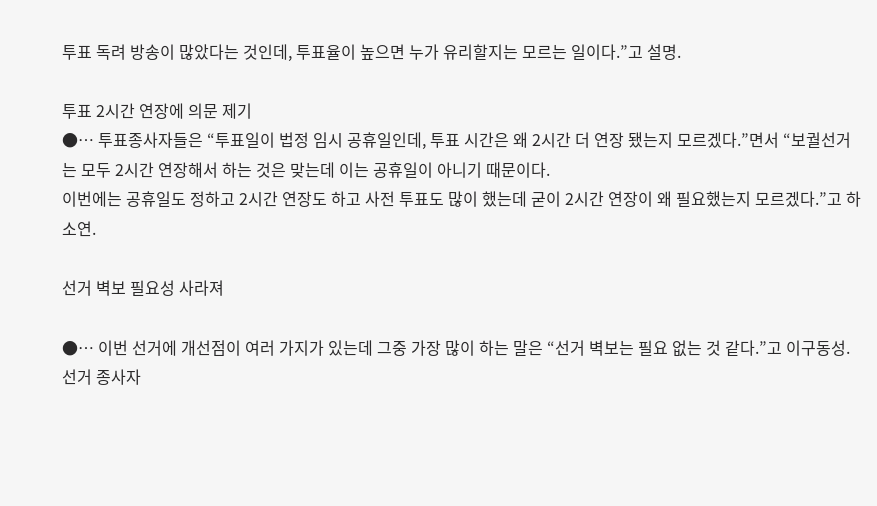투표 독려 방송이 많았다는 것인데, 투표율이 높으면 누가 유리할지는 모르는 일이다.”고 설명.

투표 2시간 연장에 의문 제기
●… 투표종사자들은 “투표일이 법정 임시 공휴일인데, 투표 시간은 왜 2시간 더 연장 됐는지 모르겠다.”면서 “보궐선거는 모두 2시간 연장해서 하는 것은 맞는데 이는 공휴일이 아니기 때문이다.
이번에는 공휴일도 정하고 2시간 연장도 하고 사전 투표도 많이 했는데 굳이 2시간 연장이 왜 필요했는지 모르겠다.”고 하소연.

선거 벽보 필요성 사라져

●… 이번 선거에 개선점이 여러 가지가 있는데 그중 가장 많이 하는 말은 “선거 벽보는 필요 없는 것 같다.”고 이구동성. 선거 종사자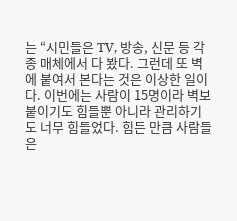는 “시민들은 TV, 방송, 신문 등 각종 매체에서 다 봤다. 그런데 또 벽에 붙여서 본다는 것은 이상한 일이다. 이번에는 사람이 15명이라 벽보 붙이기도 힘들뿐 아니라 관리하기도 너무 힘들었다. 힘든 만큼 사람들은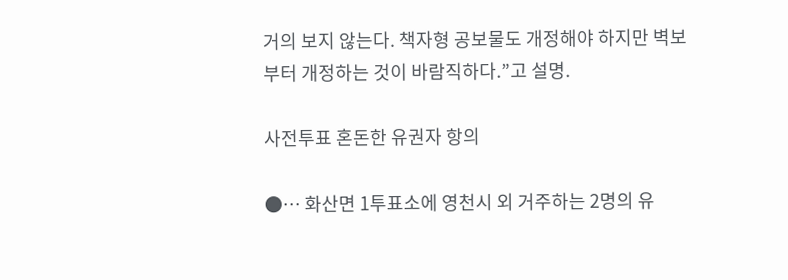거의 보지 않는다. 책자형 공보물도 개정해야 하지만 벽보부터 개정하는 것이 바람직하다.”고 설명.

사전투표 혼돈한 유권자 항의

●… 화산면 1투표소에 영천시 외 거주하는 2명의 유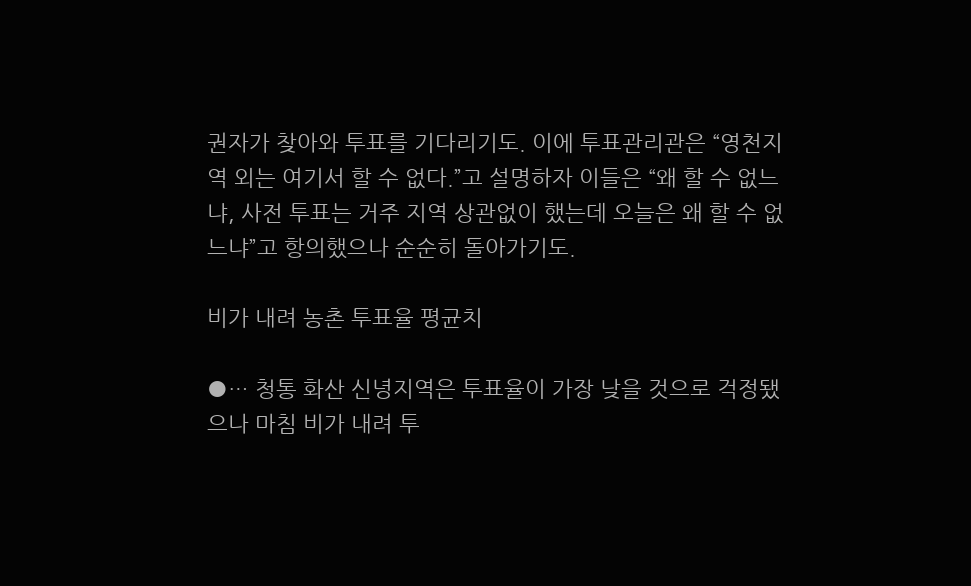권자가 찾아와 투표를 기다리기도. 이에 투표관리관은 “영천지역 외는 여기서 할 수 없다.”고 설명하자 이들은 “왜 할 수 없느냐, 사전 투표는 거주 지역 상관없이 했는데 오늘은 왜 할 수 없느냐”고 항의했으나 순순히 돌아가기도.

비가 내려 농촌 투표율 평균치

●… 청통 화산 신녕지역은 투표율이 가장 낮을 것으로 걱정됐으나 마침 비가 내려 투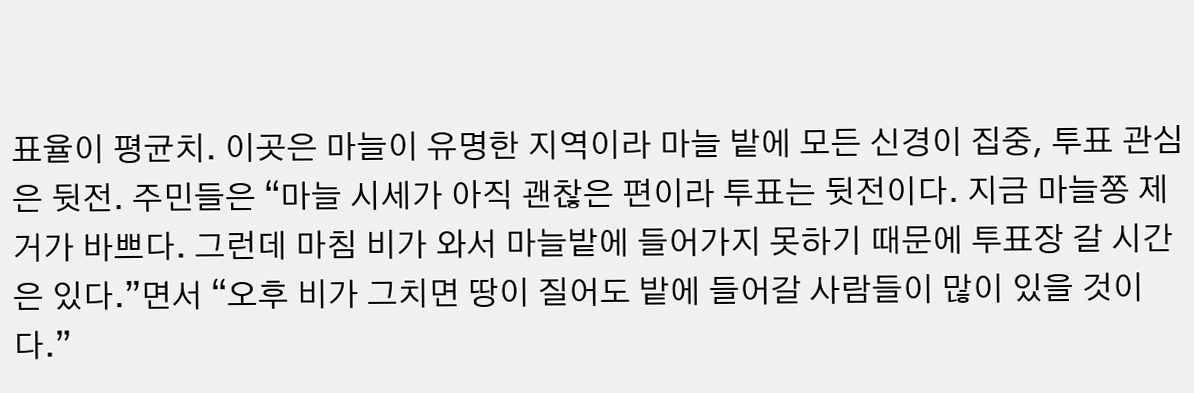표율이 평균치. 이곳은 마늘이 유명한 지역이라 마늘 밭에 모든 신경이 집중, 투표 관심은 뒷전. 주민들은 “마늘 시세가 아직 괜찮은 편이라 투표는 뒷전이다. 지금 마늘쫑 제거가 바쁘다. 그런데 마침 비가 와서 마늘밭에 들어가지 못하기 때문에 투표장 갈 시간은 있다.”면서 “오후 비가 그치면 땅이 질어도 밭에 들어갈 사람들이 많이 있을 것이다.”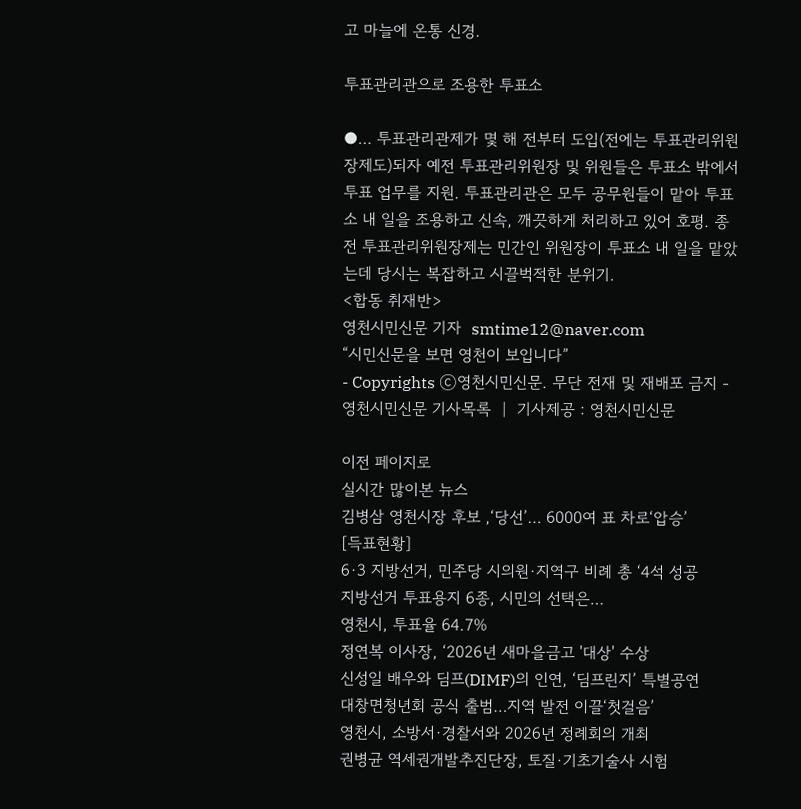고 마늘에 온통 신경.

투표관리관으로 조용한 투표소

●… 투표관리관제가 몇 해 전부터 도입(전에는 투표관리위원장제도)되자 예전 투표관리위원장 및 위원들은 투표소 밖에서 투표 업무를 지원. 투표관리관은 모두 공무원들이 맡아 투표소 내 일을 조용하고 신속, 깨끗하게 처리하고 있어 호평. 종전 투표관리위원장제는 민간인 위원장이 투표소 내 일을 맡았는데 당시는 복잡하고 시끌벅적한 분위기.
<합동 취재반>
영천시민신문 기자  smtime12@naver.com
“시민신문을 보면 영천이 보입니다”
- Copyrights ⓒ영천시민신문. 무단 전재 및 재배포 금지 -
영천시민신문 기사목록  |  기사제공 : 영천시민신문

이전 페이지로
실시간 많이본 뉴스
김병삼 영천시장 후보 ,‘당선’… 6000여 표 차로‘압승’
[득표현황]
6·3 지방선거, 민주당 시의원·지역구 비례 총 ‘4석 성공
지방선거 투표용지 6종, 시민의 선택은…
영천시, 투표율 64.7%
정연복 이사장, ‘2026년 새마을금고 '대상' 수상
신성일 배우와 딤프(DIMF)의 인연, ‘딤프린지’ 특별공연
대창면청년회 공식 출범…지역 발전 이끌‘첫걸음’
영천시, 소방서·경찰서와 2026년 정례회의 개최
권병균 역세권개발추진단장, 토질·기초기술사 시험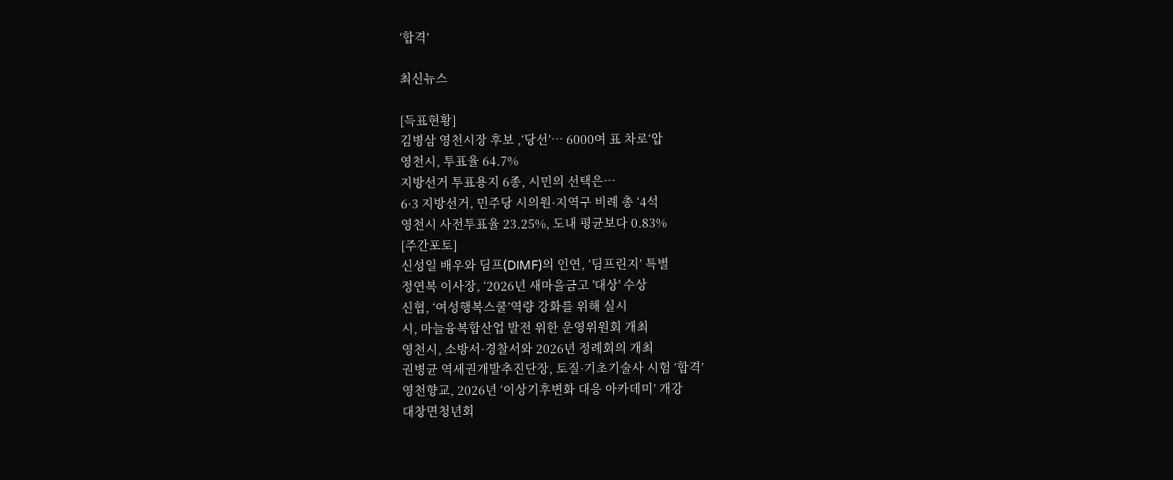‘합격’

최신뉴스

[득표현황]
김병삼 영천시장 후보 ,‘당선’… 6000여 표 차로‘압
영천시, 투표율 64.7%
지방선거 투표용지 6종, 시민의 선택은…
6·3 지방선거, 민주당 시의원·지역구 비례 총 ‘4석
영천시 사전투표율 23.25%, 도내 평균보다 0.83%
[주간포토]
신성일 배우와 딤프(DIMF)의 인연, ‘딤프린지’ 특별
정연복 이사장, ‘2026년 새마을금고 '대상' 수상
신협, ‘여성행복스쿨’역량 강화를 위해 실시
시, 마늘융복합산업 발전 위한 운영위원회 개최
영천시, 소방서·경찰서와 2026년 정례회의 개최
권병균 역세권개발추진단장, 토질·기초기술사 시험 ‘합격’
영천향교, 2026년 ‘이상기후변화 대응 아카데미’ 개강
대창면청년회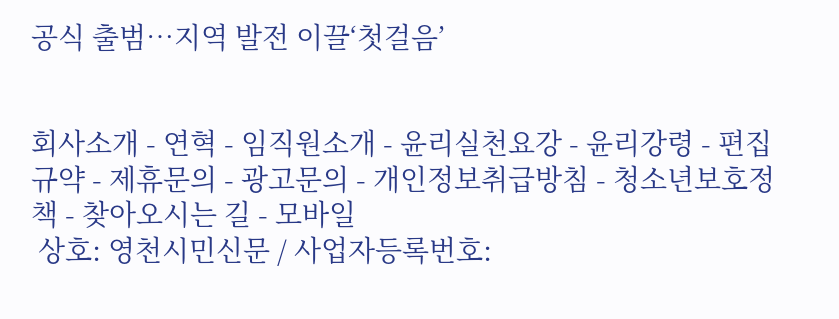공식 출범…지역 발전 이끌‘첫걸음’


회사소개 - 연혁 - 임직원소개 - 윤리실천요강 - 윤리강령 - 편집규약 - 제휴문의 - 광고문의 - 개인정보취급방침 - 청소년보호정책 - 찾아오시는 길 - 모바일
 상호: 영천시민신문 / 사업자등록번호: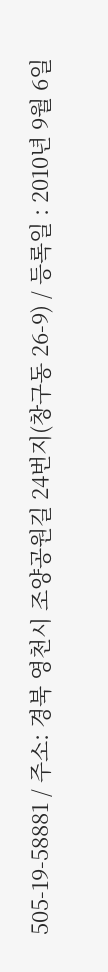505-19-58881 / 주소: 경북 영천시 조양공원길 24번지(창구동 26-9) / 등록일 : 2010년 9월 6일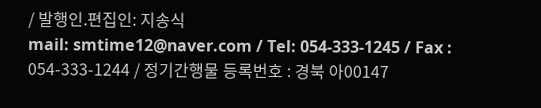/ 발행인.편집인: 지송식
mail: smtime12@naver.com / Tel: 054-333-1245 / Fax : 054-333-1244 / 정기간행물 등록번호 : 경북 아00147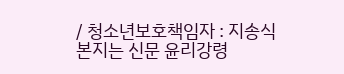/ 청소년보호책임자 : 지송식
본지는 신문 윤리강령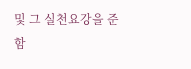및 그 실천요강을 준함